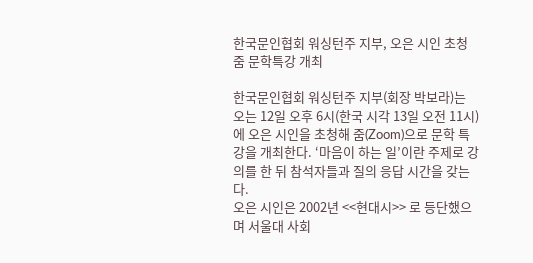한국문인협회 워싱턴주 지부, 오은 시인 초청 줌 문학특강 개최

한국문인협회 워싱턴주 지부(회장 박보라)는 오는 12일 오후 6시(한국 시각 13일 오전 11시)에 오은 시인을 초청해 줌(Zoom)으로 문학 특강을 개최한다. ‘마음이 하는 일’이란 주제로 강의를 한 뒤 참석자들과 질의 응답 시간을 갖는다.
오은 시인은 2002년 <<현대시>> 로 등단했으며 서울대 사회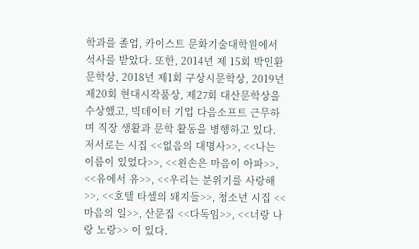학과를 졸업, 카이스트 문화기술대학원에서 석사를 받았다. 또한, 2014년 제 15회 박인환문학상, 2018년 제1회 구상시문학상, 2019년 제20회 현대시작품상, 제27회 대산문학상을 수상했고, 빅데이터 기업 다음소프트 근무하며 직장 생활과 문학 활동을 병행하고 있다.
저서로는 시집 <<없음의 대명사>>, <<나는 이름이 있었다>>, <<왼손은 마음이 아파>>, <<유에서 유>>, <<우리는 분위기를 사랑해>>, <<호텔 타셀의 돼지들>>, 청소년 시집 <<마음의 일>>, 산문집 <<다독임>>, <<너랑 나랑 노랑>> 이 있다.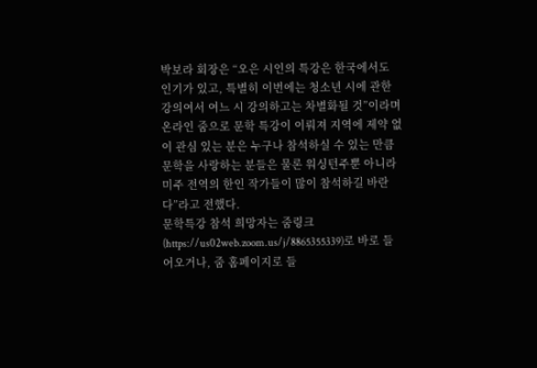박보라 회장은 “오은 시인의 특강은 한국에서도 인기가 있고, 특별히 이번에는 청소년 시에 관한 강의여서 여느 시 강의하고는 차별화될 것”이라며 온라인 줌으로 문학 특강이 이뤄져 지역에 제약 없이 관심 있는 분은 누구나 참석하실 수 있는 만큼 문학을 사랑하는 분들은 물론 워싱턴주뿐 아니라 미주 전역의 한인 작가들이 많이 참석하길 바란다”라고 전했다.
문학특강 참석 희망자는 줌링크(https://us02web.zoom.us/j/8865355339)로 바로 들어오거나, 줌 홈페이지로 들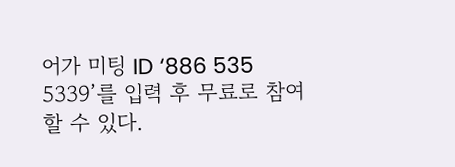어가 미팅 ID ‘886 535 5339’를 입력 후 무료로 참여할 수 있다.